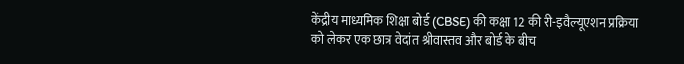केंद्रीय माध्यमिक शिक्षा बोर्ड (CBSE) की कक्षा 12 की री-इवैल्यूएशन प्रक्रिया को लेकर एक छात्र वेदांत श्रीवास्तव और बोर्ड के बीच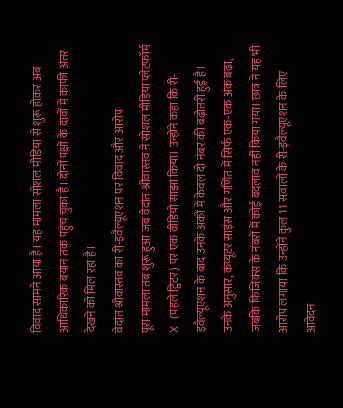विवाद सामने आया है। यह मामला सोशल मीडिया से शुरू होकर अब आधिकारिक बयान तक पहुंच चुका है। दोनों पक्षों के दावों में काफी अंतर देखने को मिल रहा है।
वेदांत श्रीवास्तव का री-इवैल्यूएशन पर विवाद और आरोप
पूरा मामला तब शुरू हुआ जब वेदांत श्रीवास्तव ने सोशल मीडिया प्लेटफॉर्म X (पहले ट्विटर) पर एक वीडियो साझा किया। उन्होंने कहा कि री-इवैल्यूएशन के बाद उनके अंकों में केवल दो नंबर की बढ़ोतरी हुई है। उनके अनुसार, कंप्यूटर साइंस और गणित में सिर्फ एक-एक अंक बढ़ा, जबकि फिजिक्स के नंबरों में कोई बदलाव नहीं किया गया। छात्र ने यह भी आरोप लगाया कि उन्होंने कुल 11 सवालों के री-इवैल्यूएशन के लिए आवेदन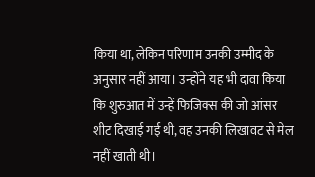किया था, लेकिन परिणाम उनकी उम्मीद के अनुसार नहीं आया। उन्होंने यह भी दावा किया कि शुरुआत में उन्हें फिजिक्स की जो आंसर शीट दिखाई गई थी, वह उनकी लिखावट से मेल नहीं खाती थी।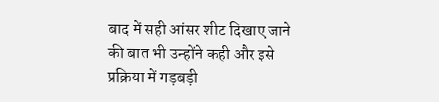बाद में सही आंसर शीट दिखाए जाने की बात भी उन्होंने कही और इसे प्रक्रिया में गड़बड़ी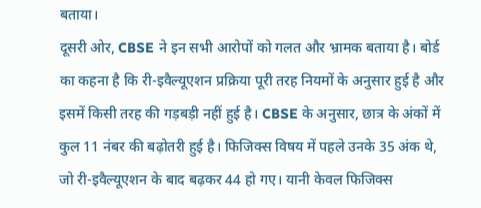बताया।
दूसरी ओर, CBSE ने इन सभी आरोपों को गलत और भ्रामक बताया है। बोर्ड का कहना है कि री-इवैल्यूएशन प्रक्रिया पूरी तरह नियमों के अनुसार हुई है और इसमें किसी तरह की गड़बड़ी नहीं हुई है। CBSE के अनुसार, छात्र के अंकों में कुल 11 नंबर की बढ़ोतरी हुई है। फिजिक्स विषय में पहले उनके 35 अंक थे, जो री-इवैल्यूएशन के बाद बढ़कर 44 हो गए। यानी केवल फिजिक्स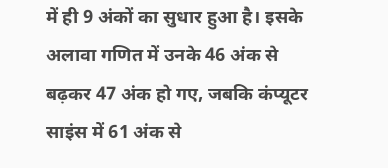में ही 9 अंकों का सुधार हुआ है। इसके अलावा गणित में उनके 46 अंक से बढ़कर 47 अंक हो गए, जबकि कंप्यूटर साइंस में 61 अंक से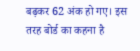बढ़कर 62 अंक हो गए। इस तरह बोर्ड का कहना है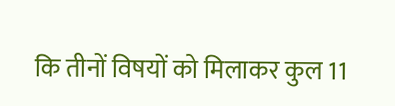कि तीनों विषयों को मिलाकर कुल 11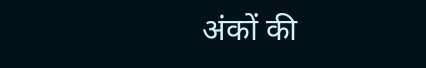अंकों की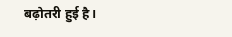बढ़ोतरी हुई है।